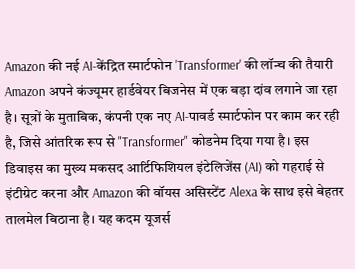Amazon की नई AI-केंद्रित स्मार्टफोन 'Transformer' की लॉन्च की तैयारी
Amazon अपने कंज्यूमर हार्डवेयर बिजनेस में एक बड़ा दांव लगाने जा रहा है। सूत्रों के मुताबिक, कंपनी एक नए AI-पावर्ड स्मार्टफोन पर काम कर रही है, जिसे आंतरिक रूप से "Transformer" कोडनेम दिया गया है। इस डिवाइस का मुख्य मकसद आर्टिफिशियल इंटेलिजेंस (AI) को गहराई से इंटीग्रेट करना और Amazon की वॉयस असिस्टेंट Alexa के साथ इसे बेहतर तालमेल बिठाना है। यह कदम यूजर्स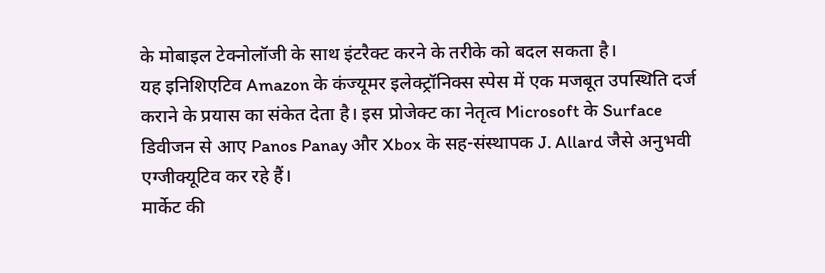के मोबाइल टेक्नोलॉजी के साथ इंटरैक्ट करने के तरीके को बदल सकता है।
यह इनिशिएटिव Amazon के कंज्यूमर इलेक्ट्रॉनिक्स स्पेस में एक मजबूत उपस्थिति दर्ज कराने के प्रयास का संकेत देता है। इस प्रोजेक्ट का नेतृत्व Microsoft के Surface डिवीजन से आए Panos Panay और Xbox के सह-संस्थापक J. Allard जैसे अनुभवी एग्जीक्यूटिव कर रहे हैं।
मार्केट की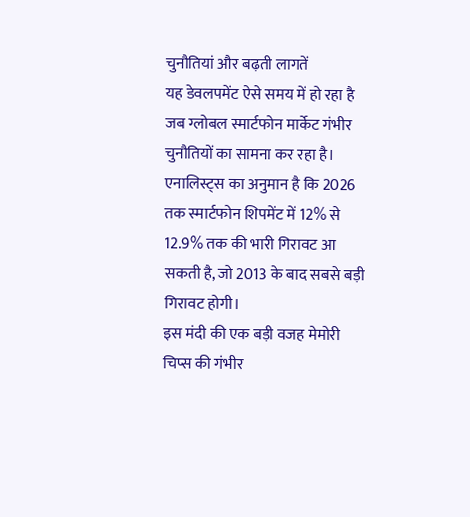चुनौतियां और बढ़ती लागतें
यह डेवलपमेंट ऐसे समय में हो रहा है जब ग्लोबल स्मार्टफोन मार्केट गंभीर चुनौतियों का सामना कर रहा है। एनालिस्ट्स का अनुमान है कि 2026 तक स्मार्टफोन शिपमेंट में 12% से 12.9% तक की भारी गिरावट आ सकती है, जो 2013 के बाद सबसे बड़ी गिरावट होगी।
इस मंदी की एक बड़ी वजह मेमोरी चिप्स की गंभीर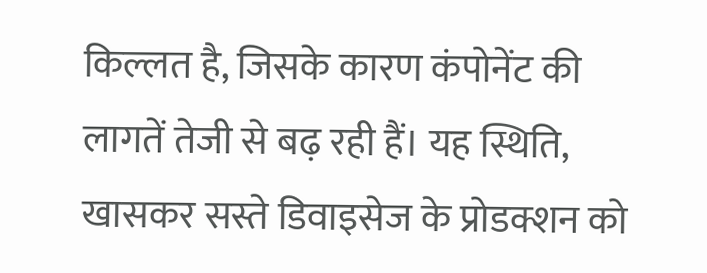किल्लत है, जिसके कारण कंपोनेंट की लागतें तेजी से बढ़ रही हैं। यह स्थिति, खासकर सस्ते डिवाइसेज के प्रोडक्शन को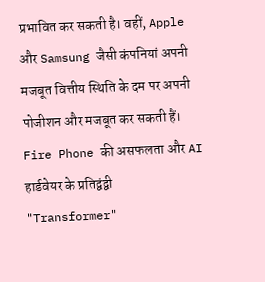प्रभावित कर सकती है। वहीं, Apple और Samsung जैसी कंपनियां अपनी मजबूत वित्तीय स्थिति के दम पर अपनी पोजीशन और मजबूत कर सकती हैं।
Fire Phone की असफलता और AI हार्डवेयर के प्रतिद्वंद्वी
"Transformer"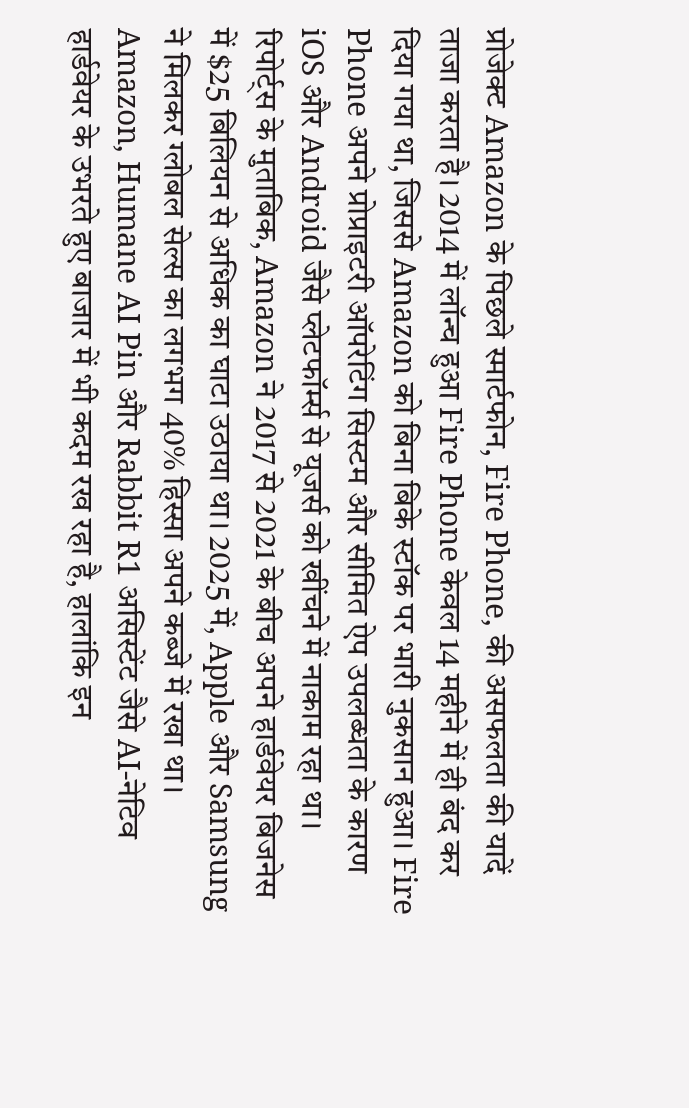प्रोजेक्ट Amazon के पिछले स्मार्टफोन, Fire Phone, की असफलता की यादें ताजा करता है। 2014 में लॉन्च हुआ Fire Phone केवल 14 महीने में ही बंद कर दिया गया था, जिससे Amazon को बिना बिके स्टॉक पर भारी नुकसान हुआ। Fire Phone अपने प्रोप्राइटरी ऑपरेटिंग सिस्टम और सीमित ऐप उपलब्धता के कारण iOS और Android जैसे प्लेटफॉर्म्स से यूजर्स को खींचने में नाकाम रहा था। रिपोर्ट्स के मुताबिक, Amazon ने 2017 से 2021 के बीच अपने हार्डवेयर बिजनेस में $25 बिलियन से अधिक का घाटा उठाया था। 2025 में, Apple और Samsung ने मिलकर ग्लोबल सेल्स का लगभग 40% हिस्सा अपने कब्जे में रखा था।
Amazon, Humane AI Pin और Rabbit R1 असिस्टेंट जैसे AI-नेटिव हार्डवेयर के उभरते हुए बाजार में भी कदम रख रहा है, हालांकि इन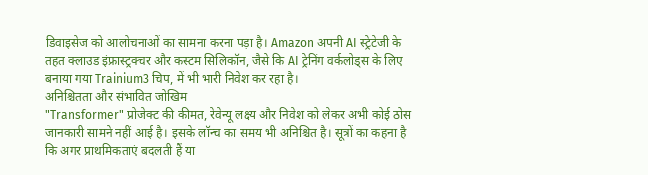डिवाइसेज को आलोचनाओं का सामना करना पड़ा है। Amazon अपनी AI स्ट्रेटेजी के तहत क्लाउड इंफ्रास्ट्रक्चर और कस्टम सिलिकॉन, जैसे कि AI ट्रेनिंग वर्कलोड्स के लिए बनाया गया Trainium3 चिप, में भी भारी निवेश कर रहा है।
अनिश्चितता और संभावित जोखिम
"Transformer" प्रोजेक्ट की कीमत, रेवेन्यू लक्ष्य और निवेश को लेकर अभी कोई ठोस जानकारी सामने नहीं आई है। इसके लॉन्च का समय भी अनिश्चित है। सूत्रों का कहना है कि अगर प्राथमिकताएं बदलती हैं या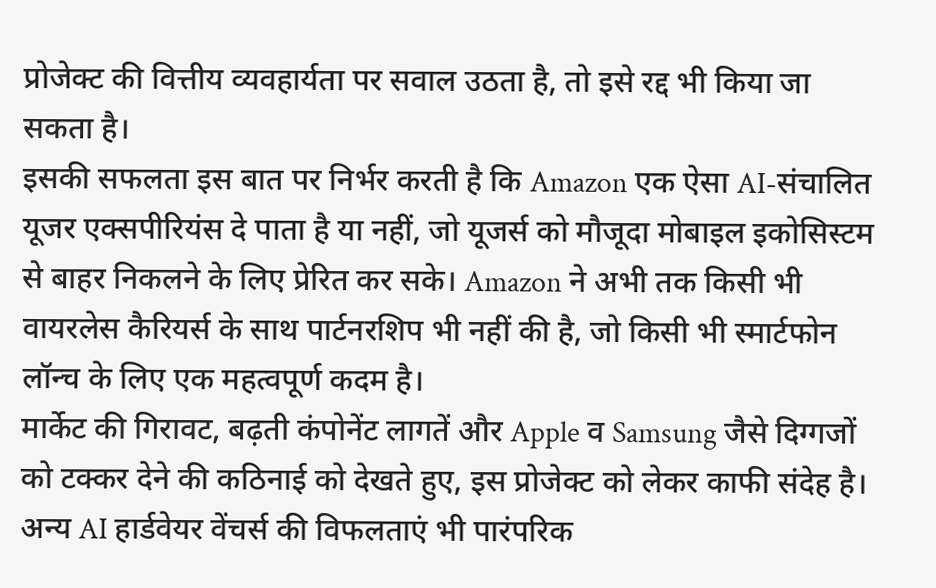प्रोजेक्ट की वित्तीय व्यवहार्यता पर सवाल उठता है, तो इसे रद्द भी किया जा सकता है।
इसकी सफलता इस बात पर निर्भर करती है कि Amazon एक ऐसा AI-संचालित यूजर एक्सपीरियंस दे पाता है या नहीं, जो यूजर्स को मौजूदा मोबाइल इकोसिस्टम से बाहर निकलने के लिए प्रेरित कर सके। Amazon ने अभी तक किसी भी वायरलेस कैरियर्स के साथ पार्टनरशिप भी नहीं की है, जो किसी भी स्मार्टफोन लॉन्च के लिए एक महत्वपूर्ण कदम है।
मार्केट की गिरावट, बढ़ती कंपोनेंट लागतें और Apple व Samsung जैसे दिग्गजों को टक्कर देने की कठिनाई को देखते हुए, इस प्रोजेक्ट को लेकर काफी संदेह है। अन्य AI हार्डवेयर वेंचर्स की विफलताएं भी पारंपरिक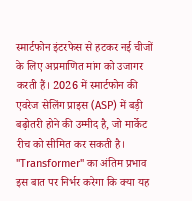स्मार्टफोन इंटरफेस से हटकर नई चीजों के लिए अप्रमाणित मांग को उजागर करती हैं। 2026 में स्मार्टफोन की एवरेज सेलिंग प्राइस (ASP) में बड़ी बढ़ोतरी होने की उम्मीद है, जो मार्केट रीच को सीमित कर सकती है। "Transformer" का अंतिम प्रभाव इस बात पर निर्भर करेगा कि क्या यह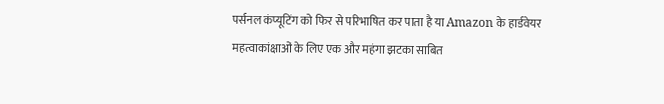पर्सनल कंप्यूटिंग को फिर से परिभाषित कर पाता है या Amazon के हार्डवेयर महत्वाकांक्षाओं के लिए एक और महंगा झटका साबित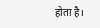होता है।